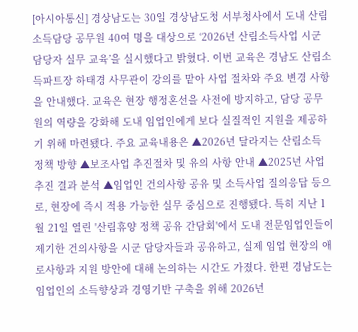[아시아통신] 경상남도는 30일 경상남도청 서부청사에서 도내 산림소득담당 공무원 40여 명을 대상으로 ‘2026년 산림소득사업 시군 담당자 실무 교육’을 실시했다고 밝혔다. 이번 교육은 경남도 산림소득파트장 하태경 사무관이 강의를 맡아 사업 절차와 주요 변경 사항을 안내했다. 교육은 현장 행정혼선을 사전에 방지하고, 담당 공무원의 역량을 강화해 도내 임업인에게 보다 실질적인 지원을 제공하기 위해 마련됐다. 주요 교육내용은 ▲2026년 달라지는 산림소득 정책 방향 ▲보조사업 추진절차 및 유의 사항 안내 ▲2025년 사업추진 결과 분석 ▲임업인 건의사항 공유 및 소득사업 질의응답 등으로, 현장에 즉시 적용 가능한 실무 중심으로 진행됐다. 특히 지난 1월 21일 열린 '산림휴양 정책 공유 간담회'에서 도내 전문임업인들이 제기한 건의사항을 시군 담당자들과 공유하고, 실제 임업 현장의 애로사항과 지원 방안에 대해 논의하는 시간도 가졌다. 한편 경남도는 임업인의 소득향상과 경영기반 구축을 위해 2026년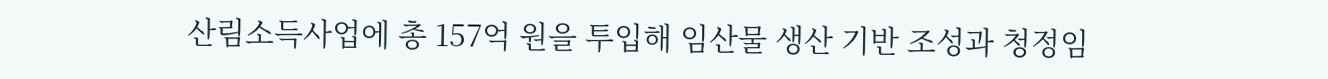산림소득사업에 총 157억 원을 투입해 임산물 생산 기반 조성과 청정임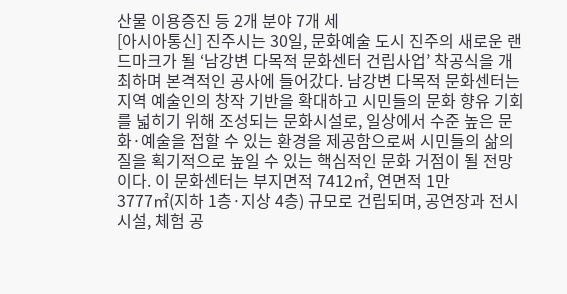산물 이용증진 등 2개 분야 7개 세
[아시아통신] 진주시는 30일, 문화예술 도시 진주의 새로운 랜드마크가 될 ‘남강변 다목적 문화센터 건립사업’ 착공식을 개최하며 본격적인 공사에 들어갔다. 남강변 다목적 문화센터는 지역 예술인의 창작 기반을 확대하고 시민들의 문화 향유 기회를 넓히기 위해 조성되는 문화시설로, 일상에서 수준 높은 문화·예술을 접할 수 있는 환경을 제공함으로써 시민들의 삶의 질을 획기적으로 높일 수 있는 핵심적인 문화 거점이 될 전망이다. 이 문화센터는 부지면적 7412㎡, 연면적 1만 3777㎡(지하 1층·지상 4층) 규모로 건립되며, 공연장과 전시 시설, 체험 공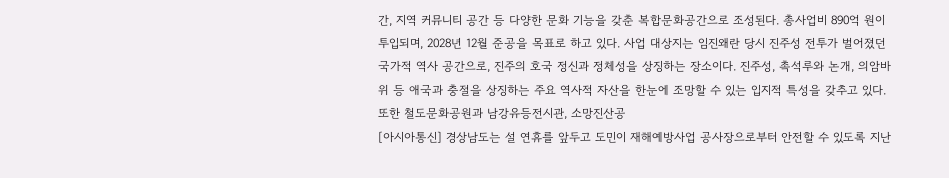간, 지역 커뮤니티 공간 등 다양한 문화 기능을 갖춘 복합문화공간으로 조성된다. 총사업비 890억 원이 투입되며, 2028년 12월 준공을 목표로 하고 있다. 사업 대상지는 임진왜란 당시 진주성 전투가 벌어졌던 국가적 역사 공간으로, 진주의 호국 정신과 정체성을 상징하는 장소이다. 진주성, 촉석루와 논개, 의암바위 등 애국과 충절을 상징하는 주요 역사적 자산을 한눈에 조망할 수 있는 입지적 특성을 갖추고 있다. 또한 철도문화공원과 남강유등전시관, 소망진산공
[아시아통신] 경상남도는 설 연휴를 앞두고 도민이 재해예방사업 공사장으로부터 안전할 수 있도록 지난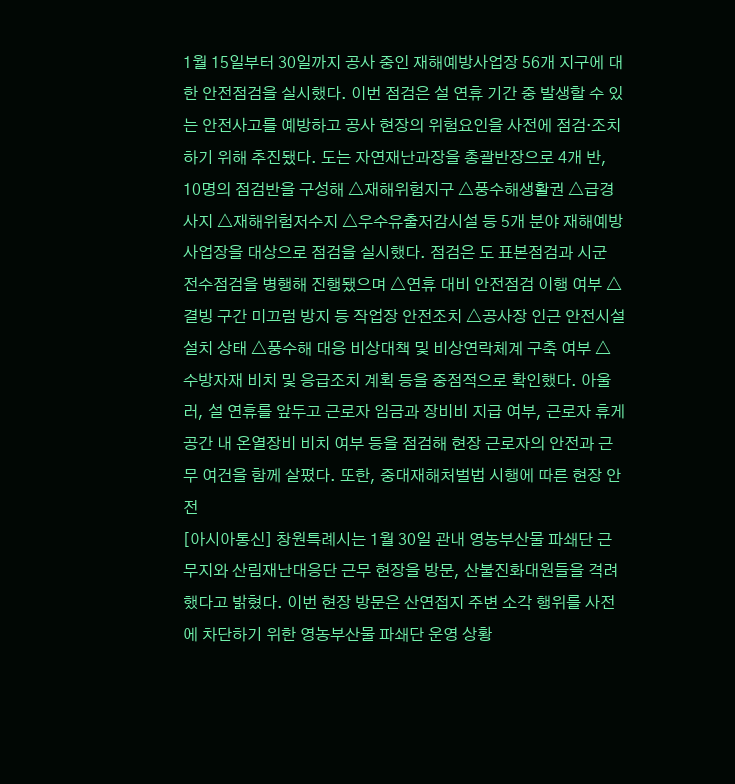1월 15일부터 30일까지 공사 중인 재해예방사업장 56개 지구에 대한 안전점검을 실시했다. 이번 점검은 설 연휴 기간 중 발생할 수 있는 안전사고를 예방하고 공사 현장의 위험요인을 사전에 점검·조치하기 위해 추진됐다. 도는 자연재난과장을 총괄반장으로 4개 반, 10명의 점검반을 구성해 △재해위험지구 △풍수해생활권 △급경사지 △재해위험저수지 △우수유출저감시설 등 5개 분야 재해예방사업장을 대상으로 점검을 실시했다. 점검은 도 표본점검과 시군 전수점검을 병행해 진행됐으며 △연휴 대비 안전점검 이행 여부 △결빙 구간 미끄럼 방지 등 작업장 안전조치 △공사장 인근 안전시설 설치 상태 △풍수해 대응 비상대책 및 비상연락체계 구축 여부 △수방자재 비치 및 응급조치 계획 등을 중점적으로 확인했다. 아울러, 설 연휴를 앞두고 근로자 임금과 장비비 지급 여부, 근로자 휴게공간 내 온열장비 비치 여부 등을 점검해 현장 근로자의 안전과 근무 여건을 함께 살폈다. 또한, 중대재해처벌법 시행에 따른 현장 안전
[아시아통신] 창원특례시는 1월 30일 관내 영농부산물 파쇄단 근무지와 산림재난대응단 근무 현장을 방문, 산불진화대원들을 격려했다고 밝혔다. 이번 현장 방문은 산연접지 주변 소각 행위를 사전에 차단하기 위한 영농부산물 파쇄단 운영 상황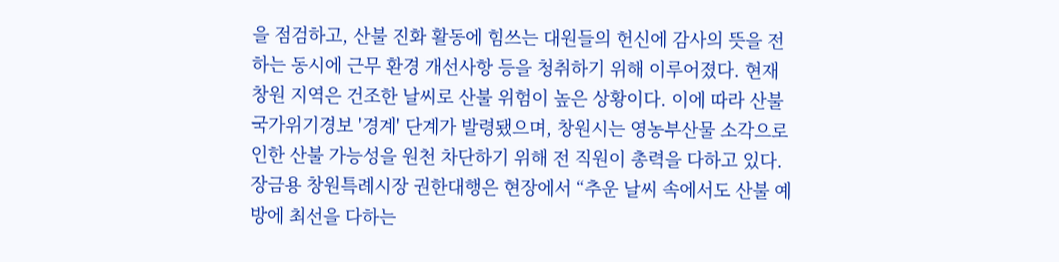을 점검하고, 산불 진화 활동에 힘쓰는 대원들의 헌신에 감사의 뜻을 전하는 동시에 근무 환경 개선사항 등을 청취하기 위해 이루어졌다. 현재 창원 지역은 건조한 날씨로 산불 위험이 높은 상황이다. 이에 따라 산불 국가위기경보 '경계' 단계가 발령됐으며, 창원시는 영농부산물 소각으로 인한 산불 가능성을 원천 차단하기 위해 전 직원이 총력을 다하고 있다. 장금용 창원특례시장 권한대행은 현장에서 “추운 날씨 속에서도 산불 예방에 최선을 다하는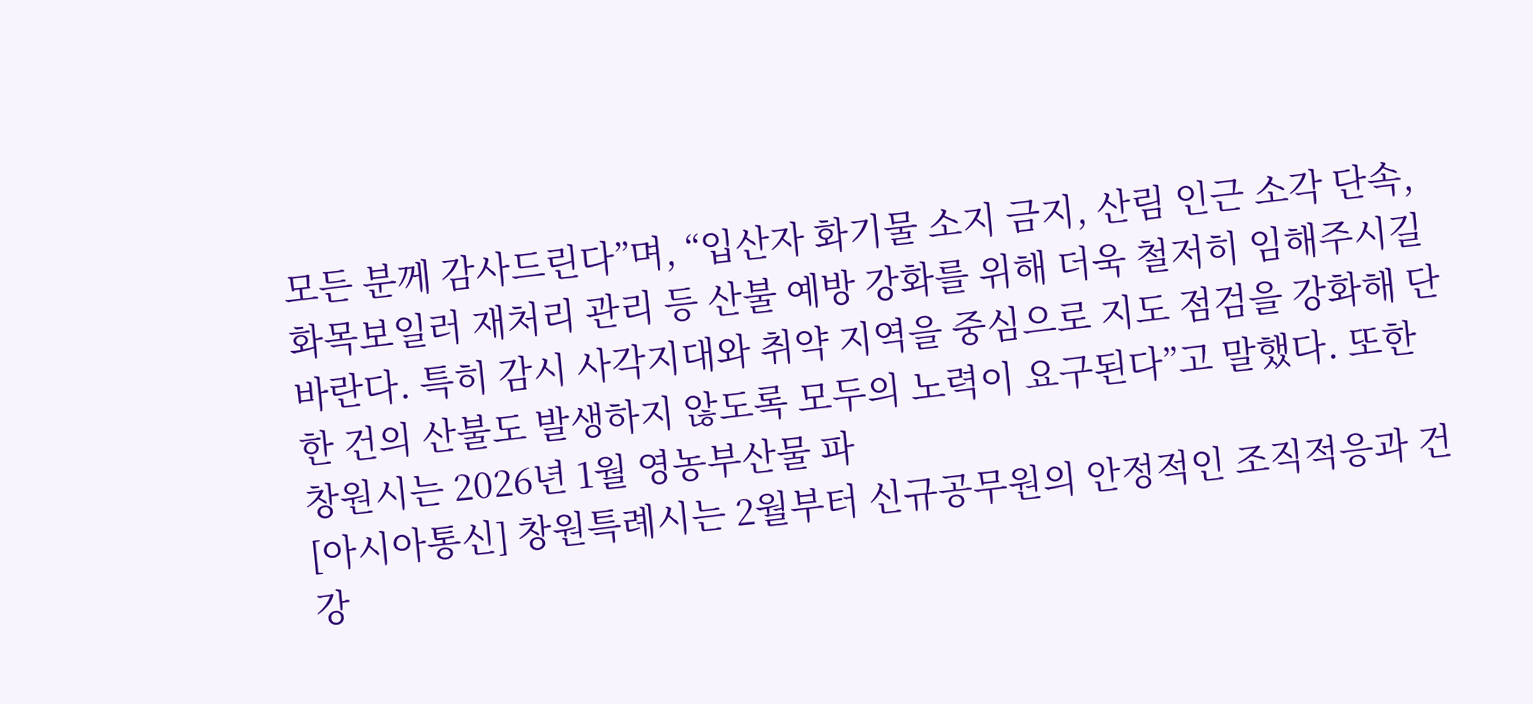모든 분께 감사드린다”며, “입산자 화기물 소지 금지, 산림 인근 소각 단속, 화목보일러 재처리 관리 등 산불 예방 강화를 위해 더욱 철저히 임해주시길 바란다. 특히 감시 사각지대와 취약 지역을 중심으로 지도 점검을 강화해 단 한 건의 산불도 발생하지 않도록 모두의 노력이 요구된다”고 말했다. 또한 창원시는 2026년 1월 영농부산물 파
[아시아통신] 창원특례시는 2월부터 신규공무원의 안정적인 조직적응과 건강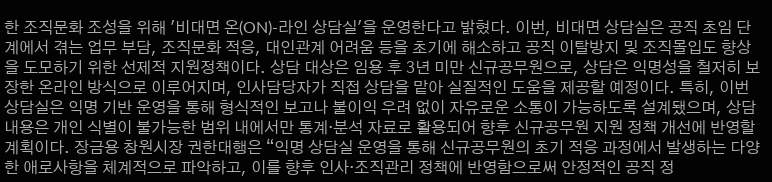한 조직문화 조성을 위해 '비대면 온(ON)-라인 상담실'을 운영한다고 밝혔다. 이번, 비대면 상담실은 공직 초임 단계에서 겪는 업무 부담, 조직문화 적응, 대인관계 어려움 등을 초기에 해소하고 공직 이탈방지 및 조직몰입도 향상을 도모하기 위한 선제적 지원정책이다. 상담 대상은 임용 후 3년 미만 신규공무원으로, 상담은 익명성을 철저히 보장한 온라인 방식으로 이루어지며, 인사담당자가 직접 상담을 맡아 실질적인 도움을 제공할 예정이다. 특히, 이번 상담실은 익명 기반 운영을 통해 형식적인 보고나 불이익 우려 없이 자유로운 소통이 가능하도록 설계됐으며, 상담내용은 개인 식별이 불가능한 범위 내에서만 통계·분석 자료로 활용되어 향후 신규공무원 지원 정책 개선에 반영할 계획이다. 장금용 창원시장 권한대행은 “익명 상담실 운영을 통해 신규공무원의 초기 적응 과정에서 발생하는 다양한 애로사항을 체계적으로 파악하고, 이를 향후 인사·조직관리 정책에 반영함으로써 안정적인 공직 정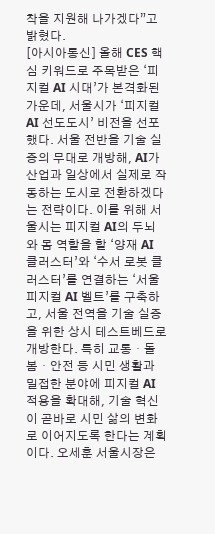착을 지원해 나가겠다”고 밝혔다.
[아시아통신] 올해 CES 핵심 키워드로 주목받은 ‘피지컬 AI 시대’가 본격화된 가운데, 서울시가 ‘피지컬 AI 선도도시’ 비전을 선포했다. 서울 전반을 기술 실증의 무대로 개방해, AI가 산업과 일상에서 실제로 작동하는 도시로 전환하겠다는 전략이다. 이를 위해 서울시는 피지컬 AI의 두뇌와 몸 역할을 할 ‘양재 AI 클러스터’와 ‘수서 로봇 클러스터’를 연결하는 ‘서울 피지컬 AI 벨트’를 구축하고, 서울 전역을 기술 실증을 위한 상시 테스트베드로 개방한다. 특히 교통・돌봄・안전 등 시민 생활과 밀접한 분야에 피지컬 AI 적용을 확대해, 기술 혁신이 곧바로 시민 삶의 변화로 이어지도록 한다는 계획이다. 오세훈 서울시장은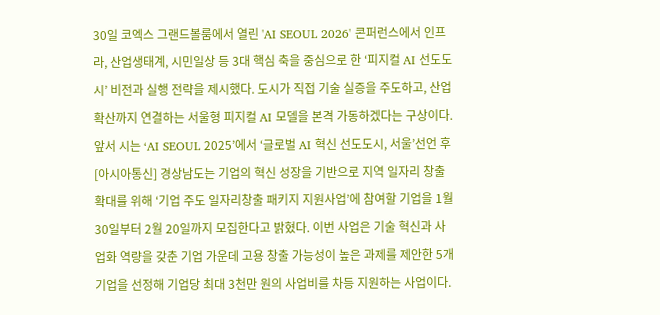30일 코엑스 그랜드볼룸에서 열린 'AI SEOUL 2026' 콘퍼런스에서 인프라, 산업생태계, 시민일상 등 3대 핵심 축을 중심으로 한 ‘피지컬 AI 선도도시’ 비전과 실행 전략을 제시했다. 도시가 직접 기술 실증을 주도하고, 산업 확산까지 연결하는 서울형 피지컬 AI 모델을 본격 가동하겠다는 구상이다. 앞서 시는 ‘AI SEOUL 2025’에서 ‘글로벌 AI 혁신 선도도시, 서울’선언 후
[아시아통신] 경상남도는 기업의 혁신 성장을 기반으로 지역 일자리 창출 확대를 위해 ‘기업 주도 일자리창출 패키지 지원사업’에 참여할 기업을 1월 30일부터 2월 20일까지 모집한다고 밝혔다. 이번 사업은 기술 혁신과 사업화 역량을 갖춘 기업 가운데 고용 창출 가능성이 높은 과제를 제안한 5개 기업을 선정해 기업당 최대 3천만 원의 사업비를 차등 지원하는 사업이다.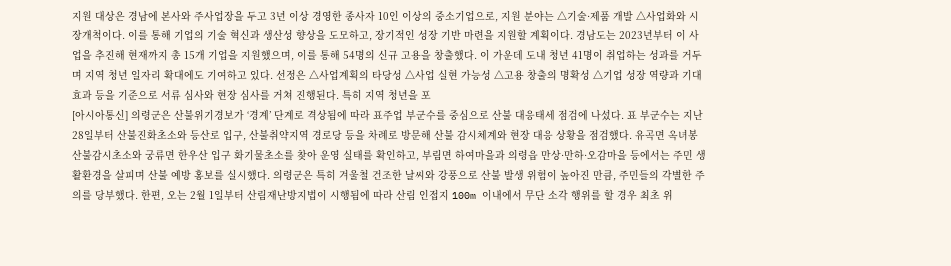지원 대상은 경남에 본사와 주사업장을 두고 3년 이상 경영한 종사자 10인 이상의 중소기업으로, 지원 분야는 △기술·제품 개발 △사업화와 시장개척이다. 이를 통해 기업의 기술 혁신과 생산성 향상을 도모하고, 장기적인 성장 기반 마련을 지원할 계획이다. 경남도는 2023년부터 이 사업을 추진해 현재까지 총 15개 기업을 지원했으며, 이를 통해 54명의 신규 고용을 창출했다. 이 가운데 도내 청년 41명이 취업하는 성과를 거두며 지역 청년 일자리 확대에도 기여하고 있다. 선정은 △사업계획의 타당성 △사업 실현 가능성 △고용 창출의 명확성 △기업 성장 역량과 기대효과 등을 기준으로 서류 심사와 현장 심사를 거쳐 진행된다. 특히 지역 청년을 포
[아시아통신] 의령군은 산불위기경보가 ‘경계’ 단계로 격상됨에 따라 표주업 부군수를 중심으로 산불 대응태세 점검에 나섰다. 표 부군수는 지난 28일부터 산불진화초소와 등산로 입구, 산불취약지역 경로당 등을 차례로 방문해 산불 감시체계와 현장 대응 상황을 점검했다. 유곡면 옥녀봉 산불감시초소와 궁류면 한우산 입구 화기물초소를 찾아 운영 실태를 확인하고, 부림면 하여마을과 의령읍 만상·만하·오감마을 등에서는 주민 생활환경을 살피며 산불 예방 홍보를 실시했다. 의령군은 특히 겨울철 건조한 날씨와 강풍으로 산불 발생 위험이 높아진 만큼, 주민들의 각별한 주의를 당부했다. 한편, 오는 2월 1일부터 산림재난방지법이 시행됨에 따라 산림 인접지 100m 이내에서 무단 소각 행위를 할 경우 최초 위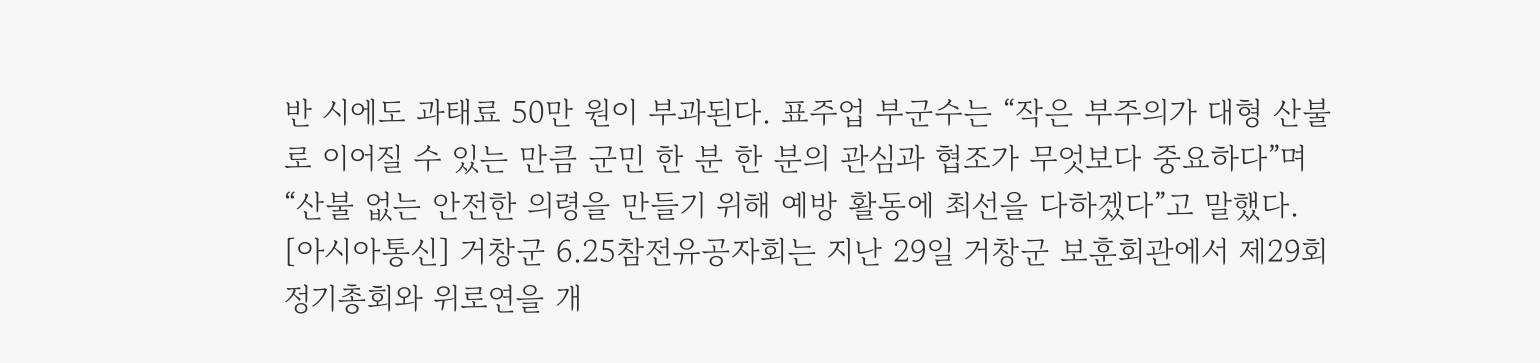반 시에도 과태료 50만 원이 부과된다. 표주업 부군수는 “작은 부주의가 대형 산불로 이어질 수 있는 만큼 군민 한 분 한 분의 관심과 협조가 무엇보다 중요하다”며 “산불 없는 안전한 의령을 만들기 위해 예방 활동에 최선을 다하겠다”고 말했다.
[아시아통신] 거창군 6.25참전유공자회는 지난 29일 거창군 보훈회관에서 제29회 정기총회와 위로연을 개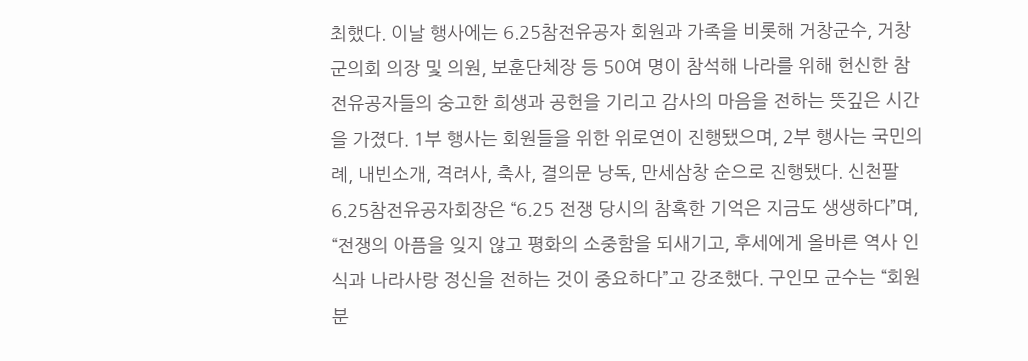최했다. 이날 행사에는 6.25참전유공자 회원과 가족을 비롯해 거창군수, 거창군의회 의장 및 의원, 보훈단체장 등 50여 명이 참석해 나라를 위해 헌신한 참전유공자들의 숭고한 희생과 공헌을 기리고 감사의 마음을 전하는 뜻깊은 시간을 가졌다. 1부 행사는 회원들을 위한 위로연이 진행됐으며, 2부 행사는 국민의례, 내빈소개, 격려사, 축사, 결의문 낭독, 만세삼창 순으로 진행됐다. 신천팔 6.25참전유공자회장은 “6.25 전쟁 당시의 참혹한 기억은 지금도 생생하다”며, “전쟁의 아픔을 잊지 않고 평화의 소중함을 되새기고, 후세에게 올바른 역사 인식과 나라사랑 정신을 전하는 것이 중요하다”고 강조했다. 구인모 군수는 “회원분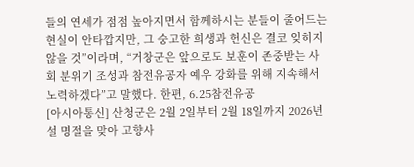들의 연세가 점점 높아지면서 함께하시는 분들이 줄어드는 현실이 안타깝지만, 그 숭고한 희생과 헌신은 결코 잊히지 않을 것”이라며, “거창군은 앞으로도 보훈이 존중받는 사회 분위기 조성과 참전유공자 예우 강화를 위해 지속해서 노력하겠다”고 말했다. 한편, 6.25참전유공
[아시아통신] 산청군은 2월 2일부터 2월 18일까지 2026년 설 명절을 맞아 고향사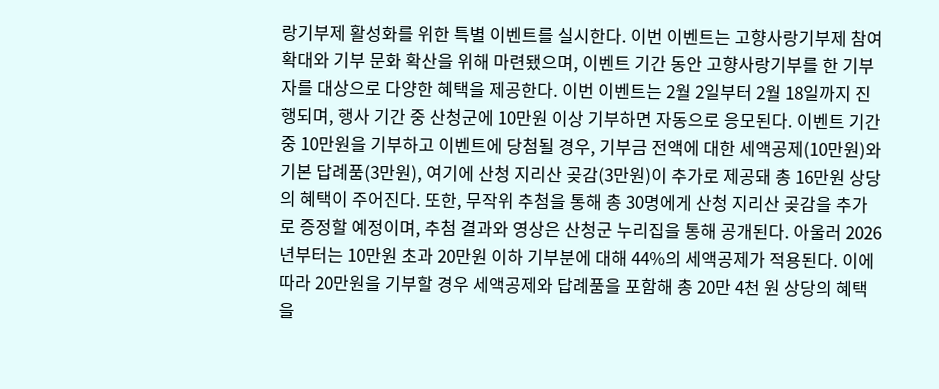랑기부제 활성화를 위한 특별 이벤트를 실시한다. 이번 이벤트는 고향사랑기부제 참여 확대와 기부 문화 확산을 위해 마련됐으며, 이벤트 기간 동안 고향사랑기부를 한 기부자를 대상으로 다양한 혜택을 제공한다. 이번 이벤트는 2월 2일부터 2월 18일까지 진행되며, 행사 기간 중 산청군에 10만원 이상 기부하면 자동으로 응모된다. 이벤트 기간 중 10만원을 기부하고 이벤트에 당첨될 경우, 기부금 전액에 대한 세액공제(10만원)와 기본 답례품(3만원), 여기에 산청 지리산 곶감(3만원)이 추가로 제공돼 총 16만원 상당의 혜택이 주어진다. 또한, 무작위 추첨을 통해 총 30명에게 산청 지리산 곶감을 추가로 증정할 예정이며, 추첨 결과와 영상은 산청군 누리집을 통해 공개된다. 아울러 2026년부터는 10만원 초과 20만원 이하 기부분에 대해 44%의 세액공제가 적용된다. 이에 따라 20만원을 기부할 경우 세액공제와 답례품을 포함해 총 20만 4천 원 상당의 혜택을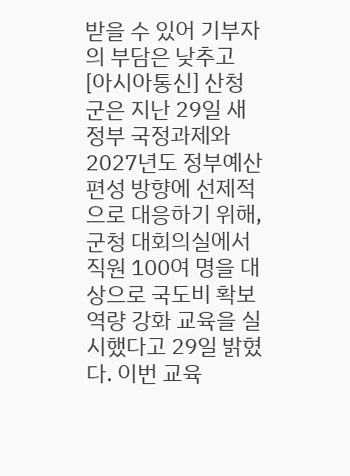받을 수 있어 기부자의 부담은 낮추고
[아시아통신] 산청군은 지난 29일 새 정부 국정과제와 2027년도 정부예산 편성 방향에 선제적으로 대응하기 위해, 군청 대회의실에서 직원 100여 명을 대상으로 국도비 확보 역량 강화 교육을 실시했다고 29일 밝혔다. 이번 교육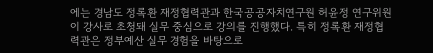에는 경남도 정록환 재정협력관과 한국공공자치연구원 허윤정 연구위원이 강사로 초청돼 실무 중심으로 강의를 진행했다. 특히 정록환 재정협력관은 정부예산 실무 경험을 바탕으로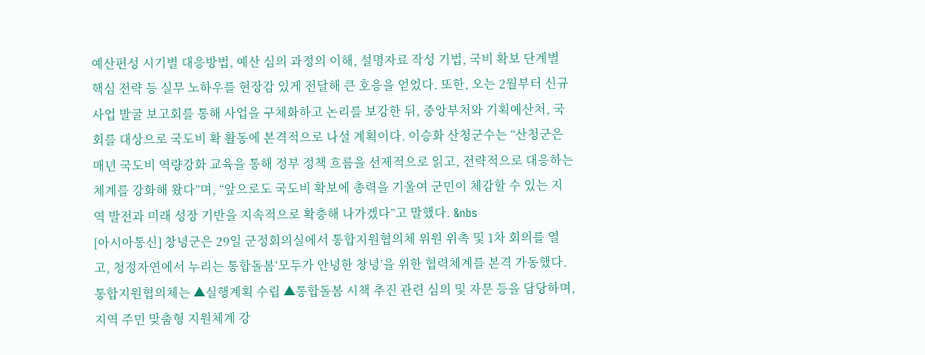예산편성 시기별 대응방법, 예산 심의 과정의 이해, 설명자료 작성 기법, 국비 확보 단계별 핵심 전략 등 실무 노하우를 현장감 있게 전달해 큰 호응을 얻었다. 또한, 오는 2월부터 신규사업 발굴 보고회를 통해 사업을 구체화하고 논리를 보강한 뒤, 중앙부처와 기획예산처, 국회를 대상으로 국도비 확 활동에 본격적으로 나설 계획이다. 이승화 산청군수는 “산청군은 매년 국도비 역량강화 교육을 통해 정부 정책 흐름을 선제적으로 읽고, 전략적으로 대응하는 체계를 강화해 왔다”며, “앞으로도 국도비 확보에 총력을 기울여 군민이 체감할 수 있는 지역 발전과 미래 성장 기반을 지속적으로 확충해 나가겠다”고 말했다. &nbs
[아시아통신] 창녕군은 29일 군정회의실에서 통합지원협의체 위원 위촉 및 1차 회의를 열고, 청정자연에서 누리는 통합돌봄‘모두가 안녕한 창녕’을 위한 협력체계를 본격 가동했다. 통합지원협의체는 ▲실행계획 수립 ▲통합돌봄 시책 추진 관련 심의 및 자문 등을 담당하며, 지역 주민 맞춤형 지원체계 강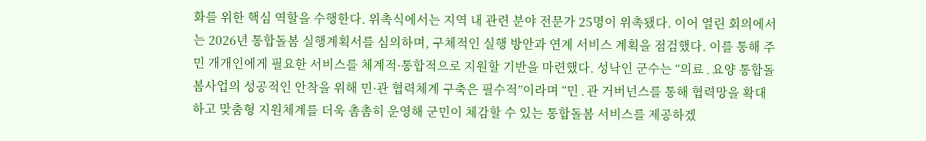화를 위한 핵심 역할을 수행한다. 위촉식에서는 지역 내 관련 분야 전문가 25명이 위촉됐다. 이어 열린 회의에서는 2026년 통합돌봄 실행계획서를 심의하며, 구체적인 실행 방안과 연계 서비스 계획을 점검했다. 이를 통해 주민 개개인에게 필요한 서비스를 체계적·통합적으로 지원할 기반을 마련했다. 성낙인 군수는 “의료․요양 통합돌봄사업의 성공적인 안착을 위해 민·관 협력체계 구축은 필수적”이라며 “민․관 거버넌스를 통해 협력망을 확대하고 맞춤형 지원체계를 더욱 촘촘히 운영해 군민이 체감할 수 있는 통합돌봄 서비스를 제공하겠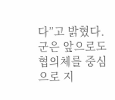다”고 밝혔다. 군은 앞으로도 협의체를 중심으로 지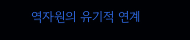역자원의 유기적 연계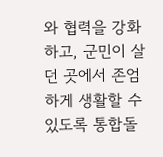와 협력을 강화하고, 군민이 살던 곳에서 존엄하게 생활할 수 있도록 통합돌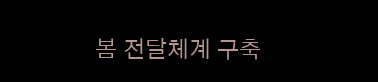봄 전달체계 구축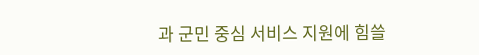과 군민 중심 서비스 지원에 힘쓸